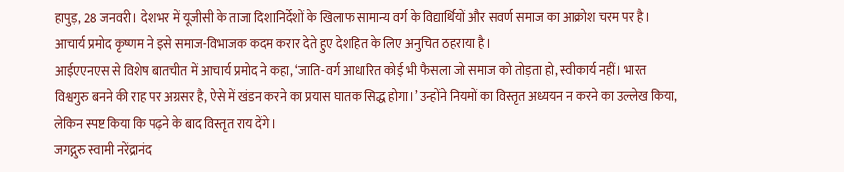हापुड़, 28 जनवरी। देशभर में यूजीसी के ताजा दिशानिर्देशों के खिलाफ सामान्य वर्ग के विद्यार्थियों और सवर्ण समाज का आक्रोश चरम पर है। आचार्य प्रमोद कृष्णम ने इसे समाज-विभाजक कदम करार देते हुए देशहित के लिए अनुचित ठहराया है।
आईएएनएस से विशेष बातचीत में आचार्य प्रमोद ने कहा, ‘जाति-वर्ग आधारित कोई भी फैसला जो समाज को तोड़ता हो, स्वीकार्य नहीं। भारत विश्वगुरु बनने की राह पर अग्रसर है, ऐसे में खंडन करने का प्रयास घातक सिद्ध होगा।’ उन्होंने नियमों का विस्तृत अध्ययन न करने का उल्लेख किया, लेकिन स्पष्ट किया कि पढ़ने के बाद विस्तृत राय देंगे।
जगद्गुरु स्वामी नरेंद्रानंद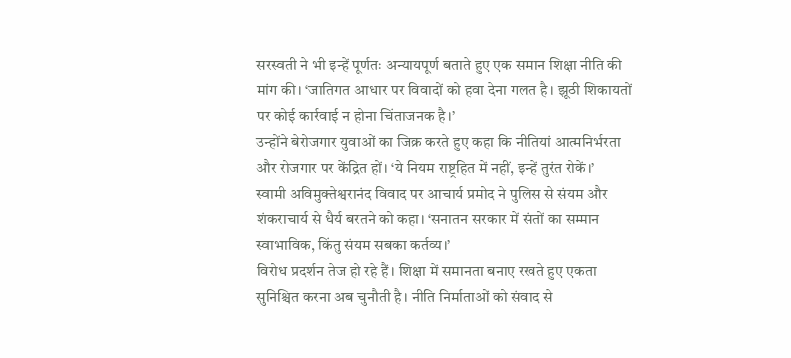सरस्वती ने भी इन्हें पूर्णतः अन्यायपूर्ण बताते हुए एक समान शिक्षा नीति की मांग की। ‘जातिगत आधार पर विवादों को हवा देना गलत है। झूठी शिकायतों पर कोई कार्रवाई न होना चिंताजनक है।’
उन्होंने बेरोजगार युवाओं का जिक्र करते हुए कहा कि नीतियां आत्मनिर्भरता और रोजगार पर केंद्रित हों। ‘ये नियम राष्ट्रहित में नहीं, इन्हें तुरंत रोकें।’
स्वामी अविमुक्तेश्वरानंद विवाद पर आचार्य प्रमोद ने पुलिस से संयम और शंकराचार्य से धैर्य बरतने को कहा। ‘सनातन सरकार में संतों का सम्मान स्वाभाविक, किंतु संयम सबका कर्तव्य।’
विरोध प्रदर्शन तेज हो रहे हैं। शिक्षा में समानता बनाए रखते हुए एकता सुनिश्चित करना अब चुनौती है। नीति निर्माताओं को संवाद से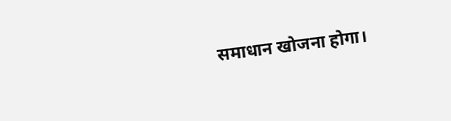समाधान खोजना होगा।